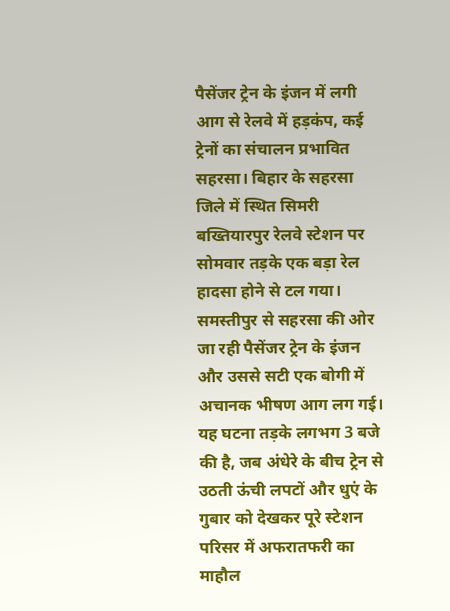पैसेंजर ट्रेन के इंजन में लगी आग से रेलवे में हड़कंप, कई ट्रेनों का संचालन प्रभावित
सहरसा। बिहार के सहरसा जिले में स्थित सिमरी बख्तियारपुर रेलवे स्टेशन पर सोमवार तड़के एक बड़ा रेल हादसा होने से टल गया। समस्तीपुर से सहरसा की ओर जा रही पैसेंजर ट्रेन के इंजन और उससे सटी एक बोगी में अचानक भीषण आग लग गई। यह घटना तड़के लगभग 3 बजे की है, जब अंधेरे के बीच ट्रेन से उठती ऊंची लपटों और धुएं के गुबार को देखकर पूरे स्टेशन परिसर में अफरातफरी का माहौल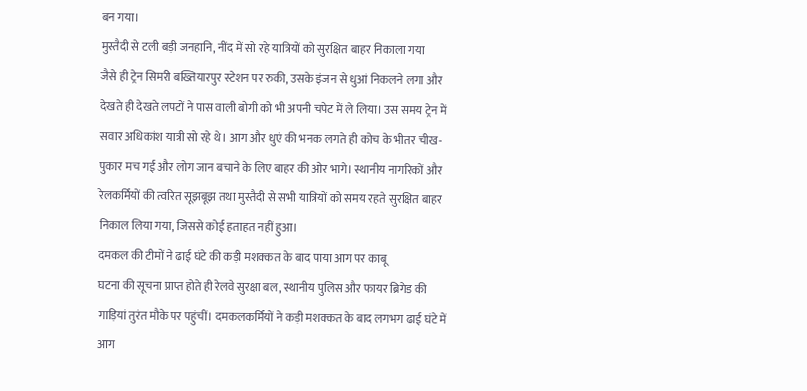बन गया।
मुस्तैदी से टली बड़ी जनहानि, नींद में सो रहे यात्रियों को सुरक्षित बाहर निकाला गया
जैसे ही ट्रेन सिमरी बख्तियारपुर स्टेशन पर रुकी, उसके इंजन से धुआं निकलने लगा और देखते ही देखते लपटों ने पास वाली बोगी को भी अपनी चपेट में ले लिया। उस समय ट्रेन में सवार अधिकांश यात्री सो रहे थे। आग और धुएं की भनक लगते ही कोच के भीतर चीख-पुकार मच गई और लोग जान बचाने के लिए बाहर की ओर भागे। स्थानीय नागरिकों और रेलकर्मियों की त्वरित सूझबूझ तथा मुस्तैदी से सभी यात्रियों को समय रहते सुरक्षित बाहर निकाल लिया गया, जिससे कोई हताहत नहीं हुआ।
दमकल की टीमों ने ढाई घंटे की कड़ी मशक्कत के बाद पाया आग पर काबू
घटना की सूचना प्राप्त होते ही रेलवे सुरक्षा बल, स्थानीय पुलिस और फायर ब्रिगेड की गाड़ियां तुरंत मौके पर पहुंचीं। दमकलकर्मियों ने कड़ी मशक्कत के बाद लगभग ढाई घंटे में आग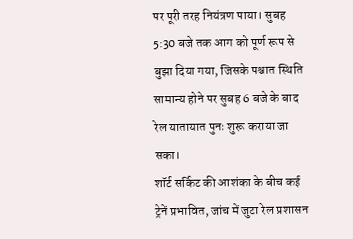पर पूरी तरह नियंत्रण पाया। सुबह 5:30 बजे तक आग को पूर्ण रूप से बुझा दिया गया, जिसके पश्चात स्थिति सामान्य होने पर सुबह 6 बजे के बाद रेल यातायात पुनः शुरू कराया जा सका।
शॉर्ट सर्किट की आशंका के बीच कई ट्रेनें प्रभावित, जांच में जुटा रेल प्रशासन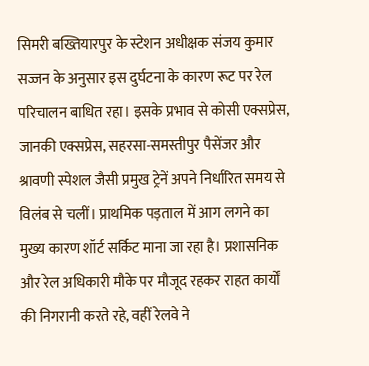सिमरी बख्तियारपुर के स्टेशन अधीक्षक संजय कुमार सज्जन के अनुसार इस दुर्घटना के कारण रूट पर रेल परिचालन बाधित रहा। इसके प्रभाव से कोसी एक्सप्रेस, जानकी एक्सप्रेस, सहरसा-समस्तीपुर पैसेंजर और श्रावणी स्पेशल जैसी प्रमुख ट्रेनें अपने निर्धारित समय से विलंब से चलीं। प्राथमिक पड़ताल में आग लगने का मुख्य कारण शॉर्ट सर्किट माना जा रहा है। प्रशासनिक और रेल अधिकारी मौके पर मौजूद रहकर राहत कार्यों की निगरानी करते रहे, वहीं रेलवे ने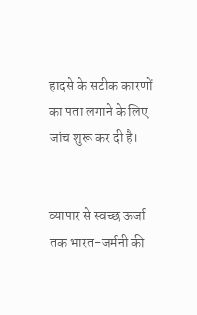हादसे के सटीक कारणों का पता लगाने के लिए जांच शुरू कर दी है।


व्यापार से स्वच्छ ऊर्जा तक भारत-जर्मनी की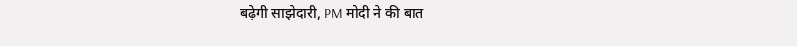बढ़ेगी साझेदारी, PM मोदी ने की बात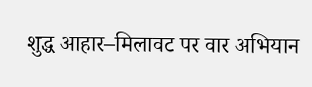शुद्ध आहार–मिलावट पर वार अभियान